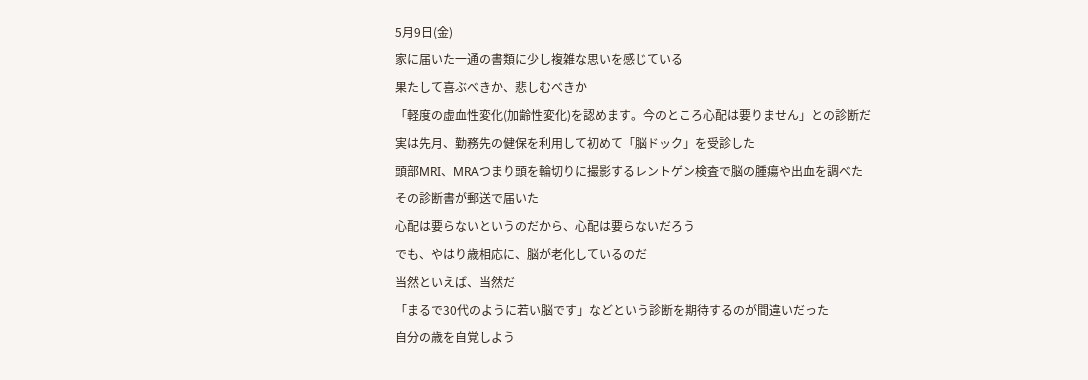5月9日(金)
家に届いた一通の書類に少し複雑な思いを感じている
果たして喜ぶべきか、悲しむべきか
「軽度の虚血性変化(加齢性変化)を認めます。今のところ心配は要りません」との診断だ
実は先月、勤務先の健保を利用して初めて「脳ドック」を受診した
頭部MRI、MRAつまり頭を輪切りに撮影するレントゲン検査で脳の腫瘍や出血を調べた
その診断書が郵送で届いた
心配は要らないというのだから、心配は要らないだろう
でも、やはり歳相応に、脳が老化しているのだ
当然といえば、当然だ
「まるで30代のように若い脳です」などという診断を期待するのが間違いだった
自分の歳を自覚しよう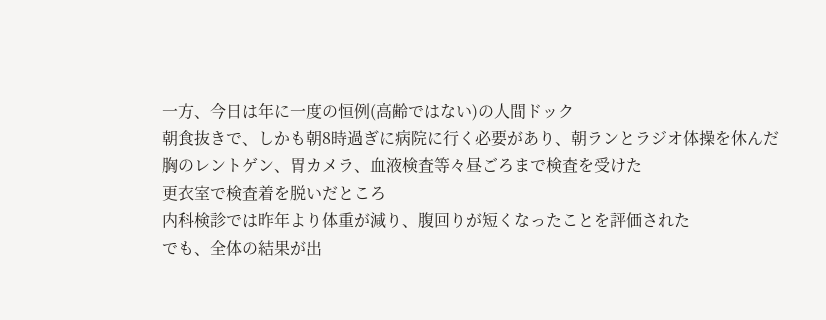一方、今日は年に一度の恒例(高齢ではない)の人間ドック
朝食抜きで、しかも朝8時過ぎに病院に行く必要があり、朝ランとラジオ体操を休んだ
胸のレントゲン、胃カメラ、血液検査等々昼ごろまで検査を受けた
更衣室で検査着を脱いだところ
内科検診では昨年より体重が減り、腹回りが短くなったことを評価された
でも、全体の結果が出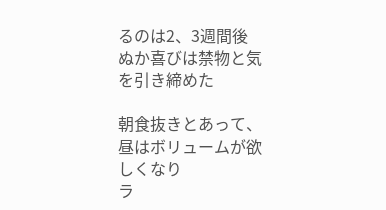るのは2、3週間後
ぬか喜びは禁物と気を引き締めた

朝食抜きとあって、昼はボリュームが欲しくなり
ラ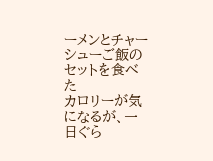ーメンとチャーシューご飯のセットを食べた
カロリーが気になるが、一日ぐら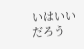いはいいだろう